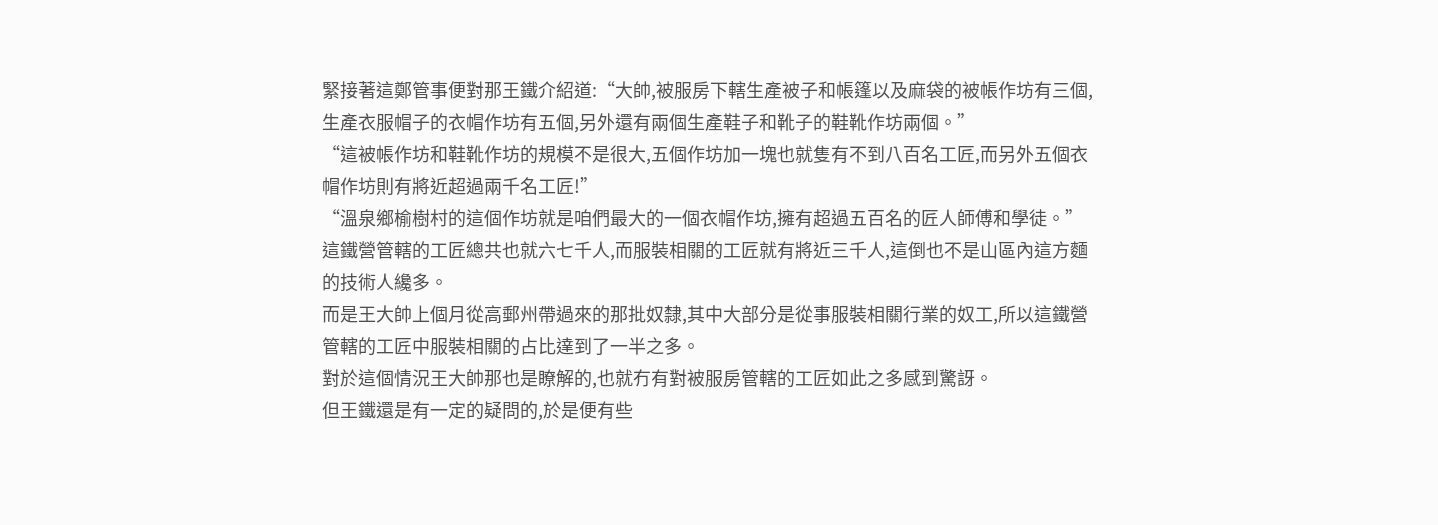緊接著這鄭管事便對那王鐵介紹道:“大帥,被服房下轄生產被子和帳篷以及麻袋的被帳作坊有三個,生產衣服帽子的衣帽作坊有五個,另外還有兩個生產鞋子和靴子的鞋靴作坊兩個。”
“這被帳作坊和鞋靴作坊的規模不是很大,五個作坊加一塊也就隻有不到八百名工匠,而另外五個衣帽作坊則有將近超過兩千名工匠!”
“溫泉鄉榆樹村的這個作坊就是咱們最大的一個衣帽作坊,擁有超過五百名的匠人師傅和學徒。”
這鐵營管轄的工匠總共也就六七千人,而服裝相關的工匠就有將近三千人,這倒也不是山區內這方麵的技術人纔多。
而是王大帥上個月從高郵州帶過來的那批奴隸,其中大部分是從事服裝相關行業的奴工,所以這鐵營管轄的工匠中服裝相關的占比達到了一半之多。
對於這個情況王大帥那也是瞭解的,也就冇有對被服房管轄的工匠如此之多感到驚訝。
但王鐵還是有一定的疑問的,於是便有些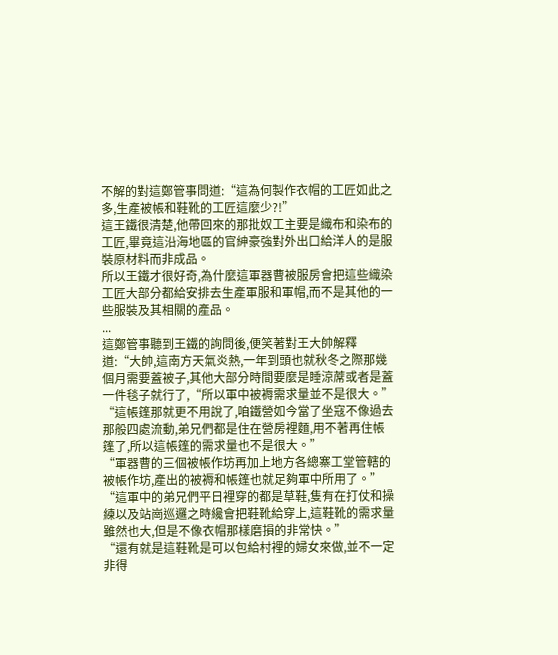不解的對這鄭管事問道:“這為何製作衣帽的工匠如此之多,生產被帳和鞋靴的工匠這麼少?!”
這王鐵很清楚,他帶回來的那批奴工主要是織布和染布的工匠,畢竟這沿海地區的官紳豪強對外出口給洋人的是服裝原材料而非成品。
所以王鐵才很好奇,為什麼這軍器曹被服房會把這些織染工匠大部分都給安排去生產軍服和軍帽,而不是其他的一些服裝及其相關的產品。
...
這鄭管事聽到王鐵的詢問後,便笑著對王大帥解釋道:“大帥,這南方天氣炎熱,一年到頭也就秋冬之際那幾個月需要蓋被子,其他大部分時間要麼是睡涼蓆或者是蓋一件毯子就行了,“所以軍中被褥需求量並不是很大。”
“這帳篷那就更不用說了,咱鐵營如今當了坐寇不像過去那般四處流動,弟兄們都是住在營房裡麵,用不著再住帳篷了,所以這帳篷的需求量也不是很大。”
“軍器曹的三個被帳作坊再加上地方各總寨工堂管轄的被帳作坊,產出的被褥和帳篷也就足夠軍中所用了。”
“這軍中的弟兄們平日裡穿的都是草鞋,隻有在打仗和操練以及站崗巡邏之時纔會把鞋靴給穿上,這鞋靴的需求量雖然也大,但是不像衣帽那樣磨損的非常快。”
“還有就是這鞋靴是可以包給村裡的婦女來做,並不一定非得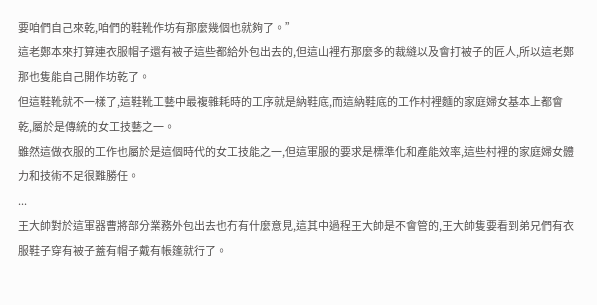要咱們自己來乾,咱們的鞋靴作坊有那麼幾個也就夠了。”
這老鄭本來打算連衣服帽子還有被子這些都給外包出去的,但這山裡冇那麼多的裁縫以及會打被子的匠人,所以這老鄭那也隻能自己開作坊乾了。
但這鞋靴就不一樣了,這鞋靴工藝中最複雜耗時的工序就是納鞋底,而這納鞋底的工作村裡麵的家庭婦女基本上都會乾,屬於是傳統的女工技藝之一。
雖然這做衣服的工作也屬於是這個時代的女工技能之一,但這軍服的要求是標準化和產能效率,這些村裡的家庭婦女體力和技術不足很難勝任。
...
王大帥對於這軍器曹將部分業務外包出去也冇有什麼意見,這其中過程王大帥是不會管的,王大帥隻要看到弟兄們有衣服鞋子穿有被子蓋有帽子戴有帳篷就行了。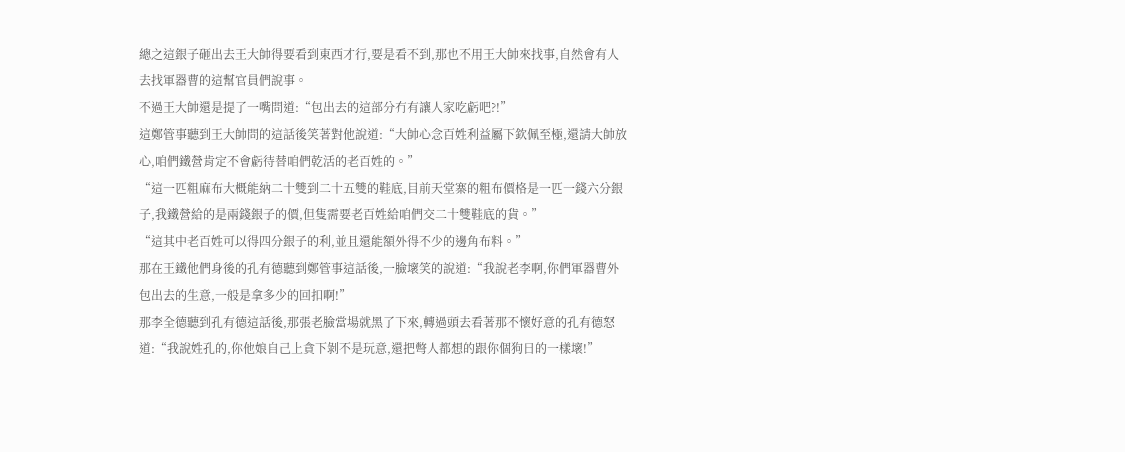總之這銀子砸出去王大帥得要看到東西才行,要是看不到,那也不用王大帥來找事,自然會有人去找軍器曹的這幫官員們說事。
不過王大帥還是提了一嘴問道:“包出去的這部分冇有讓人家吃虧吧?!”
這鄭管事聽到王大帥問的這話後笑著對他說道:“大帥心念百姓利益屬下欽佩至極,還請大帥放心,咱們鐵營肯定不會虧待替咱們乾活的老百姓的。”
“這一匹粗麻布大概能納二十雙到二十五雙的鞋底,目前天堂寨的粗布價格是一匹一錢六分銀子,我鐵營給的是兩錢銀子的價,但隻需要老百姓給咱們交二十雙鞋底的貨。”
“這其中老百姓可以得四分銀子的利,並且還能額外得不少的邊角布料。”
那在王鐵他們身後的孔有德聽到鄭管事這話後,一臉壞笑的說道:“我說老李啊,你們軍器曹外包出去的生意,一般是拿多少的回扣啊!”
那李全德聽到孔有德這話後,那張老臉當場就黑了下來,轉過頭去看著那不懷好意的孔有德怒道:“我說姓孔的,你他娘自己上貪下剝不是玩意,還把彆人都想的跟你個狗日的一樣壞!”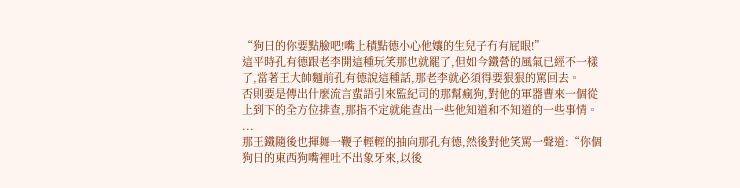“狗日的你要點臉吧!嘴上積點德小心他孃的生兒子冇有屁眼!”
這平時孔有德跟老李開這種玩笑那也就罷了,但如今鐵營的風氣已經不一樣了,當著王大帥麵前孔有德說這種話,那老李就必須得要狠狠的罵回去。
否則要是傳出什麼流言蜚語引來監紀司的那幫瘋狗,對他的軍器曹來一個從上到下的全方位排查,那指不定就能查出一些他知道和不知道的一些事情。
...
那王鐵隨後也揮舞一鞭子輕輕的抽向那孔有德,然後對他笑罵一聲道:“你個狗日的東西狗嘴裡吐不出象牙來,以後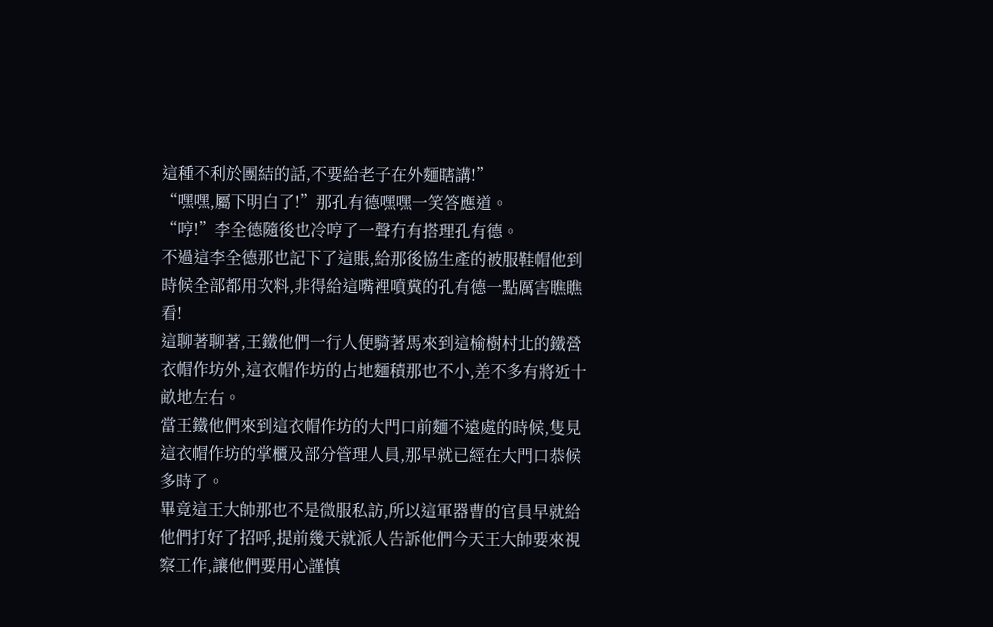這種不利於團結的話,不要給老子在外麵瞎講!”
“嘿嘿,屬下明白了!”那孔有德嘿嘿一笑答應道。
“哼!”李全德隨後也冷哼了一聲冇有搭理孔有德。
不過這李全德那也記下了這賬,給那後協生產的被服鞋帽他到時候全部都用次料,非得給這嘴裡噴糞的孔有德一點厲害瞧瞧看!
這聊著聊著,王鐵他們一行人便騎著馬來到這榆樹村北的鐵營衣帽作坊外,這衣帽作坊的占地麵積那也不小,差不多有將近十畝地左右。
當王鐵他們來到這衣帽作坊的大門口前麵不遠處的時候,隻見這衣帽作坊的掌櫃及部分管理人員,那早就已經在大門口恭候多時了。
畢竟這王大帥那也不是微服私訪,所以這軍器曹的官員早就給他們打好了招呼,提前幾天就派人告訴他們今天王大帥要來視察工作,讓他們要用心謹慎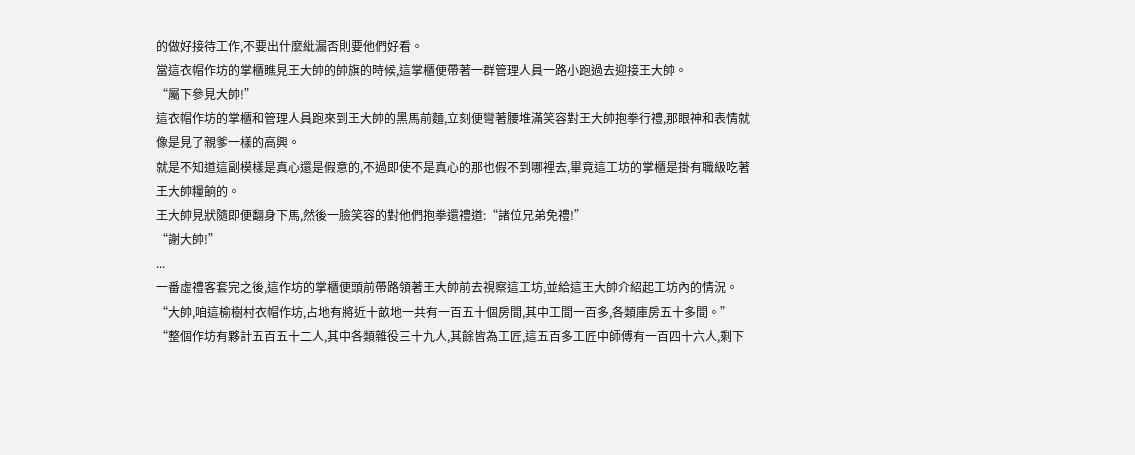的做好接待工作,不要出什麼紕漏否則要他們好看。
當這衣帽作坊的掌櫃瞧見王大帥的帥旗的時候,這掌櫃便帶著一群管理人員一路小跑過去迎接王大帥。
“屬下參見大帥!”
這衣帽作坊的掌櫃和管理人員跑來到王大帥的黑馬前麵,立刻便彎著腰堆滿笑容對王大帥抱拳行禮,那眼神和表情就像是見了親爹一樣的高興。
就是不知道這副模樣是真心還是假意的,不過即使不是真心的那也假不到哪裡去,畢竟這工坊的掌櫃是掛有職級吃著王大帥糧餉的。
王大帥見狀隨即便翻身下馬,然後一臉笑容的對他們抱拳還禮道:“諸位兄弟免禮!”
“謝大帥!”
...
一番虛禮客套完之後,這作坊的掌櫃便頭前帶路領著王大帥前去視察這工坊,並給這王大帥介紹起工坊內的情況。
“大帥,咱這榆樹村衣帽作坊,占地有將近十畝地一共有一百五十個房間,其中工間一百多,各類庫房五十多間。”
“整個作坊有夥計五百五十二人,其中各類雜役三十九人,其餘皆為工匠,這五百多工匠中師傅有一百四十六人,剩下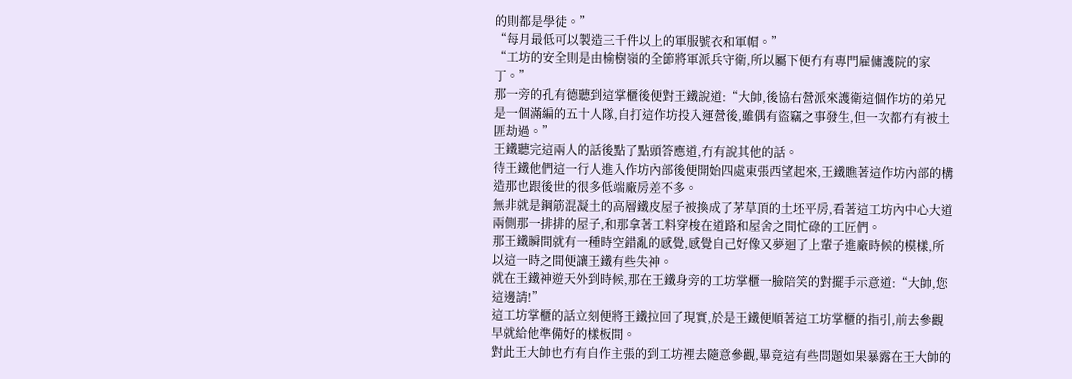的則都是學徒。”
“每月最低可以製造三千件以上的軍服號衣和軍帽。”
“工坊的安全則是由榆樹嶺的全節將軍派兵守衛,所以屬下便冇有專門雇傭護院的家丁。”
那一旁的孔有德聽到這掌櫃後便對王鐵說道:“大帥,後協右營派來護衛這個作坊的弟兄是一個滿編的五十人隊,自打這作坊投入運營後,雖偶有盜竊之事發生,但一次都冇有被土匪劫過。”
王鐵聽完這兩人的話後點了點頭答應道,冇有說其他的話。
待王鐵他們這一行人進入作坊內部後便開始四處東張西望起來,王鐵瞧著這作坊內部的構造那也跟後世的很多低端廠房差不多。
無非就是鋼筋混凝土的高層鐵皮屋子被換成了茅草頂的土坯平房,看著這工坊內中心大道兩側那一排排的屋子,和那拿著工料穿梭在道路和屋舍之間忙碌的工匠們。
那王鐵瞬間就有一種時空錯亂的感覺,感覺自己好像又夢迴了上輩子進廠時候的模樣,所以這一時之間便讓王鐵有些失神。
就在王鐵神遊天外到時候,那在王鐵身旁的工坊掌櫃一臉陪笑的對擺手示意道:“大帥,您這邊請!”
這工坊掌櫃的話立刻便將王鐵拉回了現實,於是王鐵便順著這工坊掌櫃的指引,前去參觀早就給他準備好的樣板間。
對此王大帥也冇有自作主張的到工坊裡去隨意參觀,畢竟這有些問題如果暴露在王大帥的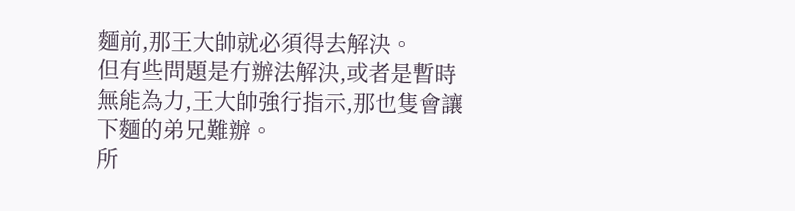麵前,那王大帥就必須得去解決。
但有些問題是冇辦法解決,或者是暫時無能為力,王大帥強行指示,那也隻會讓下麵的弟兄難辦。
所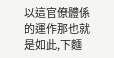以這官僚體係的運作那也就是如此,下麵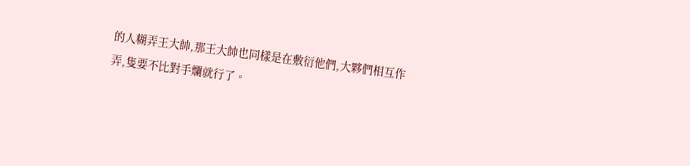的人糊弄王大帥,那王大帥也同樣是在敷衍他們,大夥們相互作弄,隻要不比對手爛就行了。